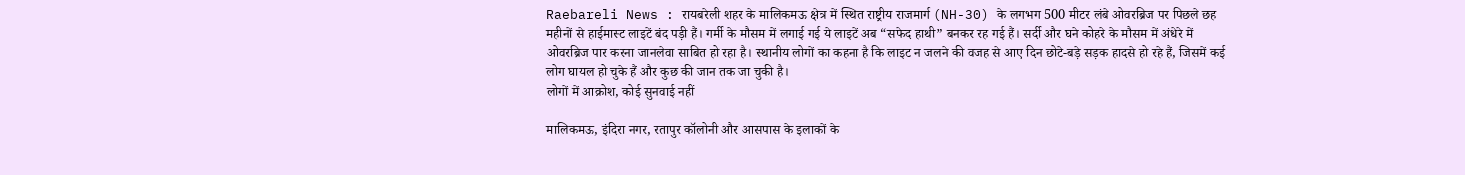Raebareli News : रायबरेली शहर के मालिकमऊ क्षेत्र में स्थित राष्ट्रीय राजमार्ग (NH-30) के लगभग 500 मीटर लंबे ओवरब्रिज पर पिछले छह महीनों से हाईमास्ट लाइटें बंद पड़ी हैं। गर्मी के मौसम में लगाई गई ये लाइटें अब “सफेद हाथी” बनकर रह गई हैं। सर्दी और घने कोहरे के मौसम में अंधेरे में ओवरब्रिज पार करना जानलेवा साबित हो रहा है। स्थानीय लोगों का कहना है कि लाइट न जलने की वजह से आए दिन छोटे-बड़े सड़क हादसे हो रहे हैं, जिसमें कई लोग घायल हो चुके हैं और कुछ की जान तक जा चुकी है।
लोगों में आक्रोश, कोई सुनवाई नहीं

मालिकमऊ, इंदिरा नगर, रतापुर कॉलोनी और आसपास के इलाकों के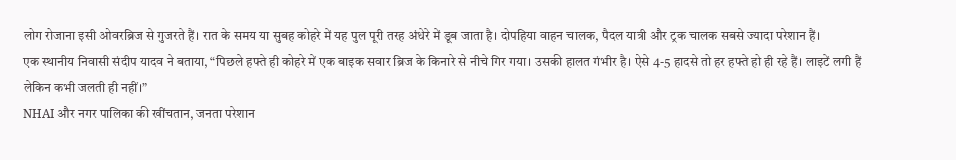लोग रोजाना इसी ओवरब्रिज से गुजरते हैं। रात के समय या सुबह कोहरे में यह पुल पूरी तरह अंधेरे में डूब जाता है। दोपहिया वाहन चालक, पैदल यात्री और ट्रक चालक सबसे ज्यादा परेशान हैं।
एक स्थानीय निवासी संदीप यादव ने बताया, “पिछले हफ्ते ही कोहरे में एक बाइक सवार ब्रिज के किनारे से नीचे गिर गया। उसकी हालत गंभीर है। ऐसे 4-5 हादसे तो हर हफ्ते हो ही रहे हैं। लाइटें लगी हैं लेकिन कभी जलती ही नहीं।”
NHAI और नगर पालिका की खींचतान, जनता परेशान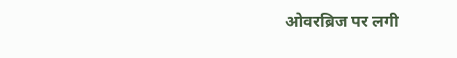ओवरब्रिज पर लगी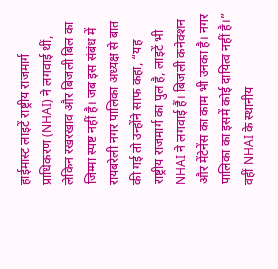हाईमास्ट लाइटें राष्ट्रीय राजमार्ग प्राधिकरण (NHAI) ने लगवाई थीं, लेकिन रखरखाव और बिजली बिल का जिम्मा स्पष्ट नहीं है। जब इस संबंध में रायबरेली नगर पालिका अध्यक्ष से बात की गई तो उन्होंने साफ कहा, “यह राष्ट्रीय राजमार्ग का पुल है, लाइटें भी NHAI ने लगवाई हैं। बिजली कनेक्शन और मेंटेनेंस का काम भी उनका है। नगर पालिका का इसमें कोई दायित्व नहीं है।”
वहीं NHAI के स्थानीय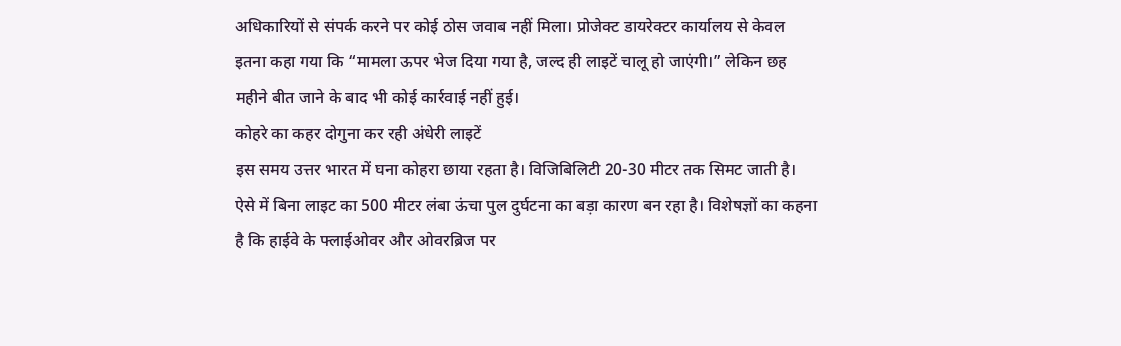अधिकारियों से संपर्क करने पर कोई ठोस जवाब नहीं मिला। प्रोजेक्ट डायरेक्टर कार्यालय से केवल इतना कहा गया कि “मामला ऊपर भेज दिया गया है, जल्द ही लाइटें चालू हो जाएंगी।” लेकिन छह महीने बीत जाने के बाद भी कोई कार्रवाई नहीं हुई।
कोहरे का कहर दोगुना कर रही अंधेरी लाइटें
इस समय उत्तर भारत में घना कोहरा छाया रहता है। विजिबिलिटी 20-30 मीटर तक सिमट जाती है। ऐसे में बिना लाइट का 500 मीटर लंबा ऊंचा पुल दुर्घटना का बड़ा कारण बन रहा है। विशेषज्ञों का कहना है कि हाईवे के फ्लाईओवर और ओवरब्रिज पर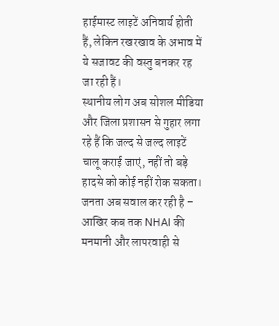हाईमास्ट लाइटें अनिवार्य होती हैं, लेकिन रखरखाव के अभाव में ये सजावट की वस्तु बनकर रह जा रही हैं।
स्थानीय लोग अब सोशल मीडिया और जिला प्रशासन से गुहार लगा रहे हैं कि जल्द से जल्द लाइटें चालू कराई जाएं, नहीं तो बड़े हादसे को कोई नहीं रोक सकता।
जनता अब सवाल कर रही है – आखिर कब तक NHAI की मनमानी और लापरवाही से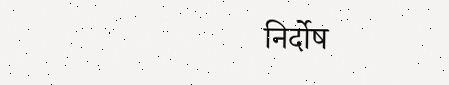निर्दोष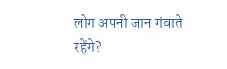लोग अपनी जान गंवाते रहेंगे?